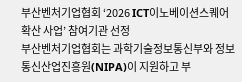부산벤처기업협회 ‘2026 ICT이노베이션스퀘어 확산 사업’ 참여기관 선정
부산벤처기업협회는 과학기술정보통신부와 정보통신산업진흥원(NIPA)이 지원하고 부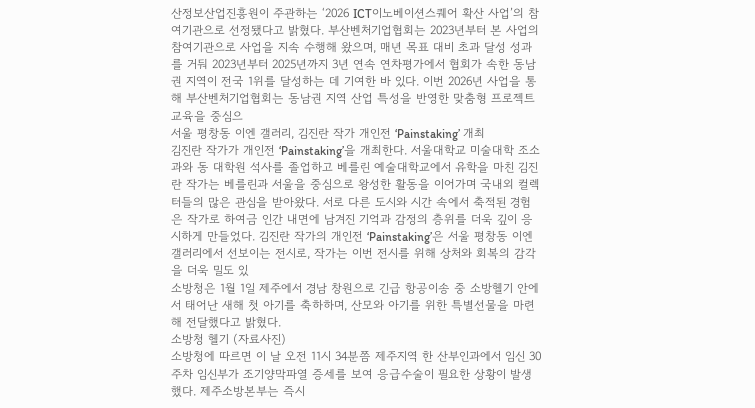산정보산업진흥원이 주관하는 ‘2026 ICT이노베이션스퀘어 확산 사업’의 참여기관으로 선정됐다고 밝혔다. 부산벤처기업협회는 2023년부터 본 사업의 참여기관으로 사업을 지속 수행해 왔으며, 매년 목표 대비 초과 달성 성과를 거둬 2023년부터 2025년까지 3년 연속 연차평가에서 협회가 속한 동남권 지역이 전국 1위를 달성하는 데 기여한 바 있다. 이번 2026년 사업을 통해 부산벤처기업협회는 동남권 지역 산업 특성을 반영한 맞춤형 프로젝트 교육을 중심으
서울 평창동 이엔 갤러리, 김진란 작가 개인전 ‘Painstaking’ 개최
김진란 작가가 개인전 ‘Painstaking’을 개최한다. 서울대학교 미술대학 조소과와 동 대학원 석사를 졸업하고 베를린 예술대학교에서 유학을 마친 김진란 작가는 베를린과 서울을 중심으로 왕성한 활동을 이어가며 국내외 컬렉터들의 많은 관심을 받아왔다. 서로 다른 도시와 시간 속에서 축적된 경험은 작가로 하여금 인간 내면에 남겨진 기억과 감정의 층위를 더욱 깊이 응시하게 만들었다. 김진란 작가의 개인전 ‘Painstaking’은 서울 평창동 이엔 갤러리에서 선보이는 전시로, 작가는 이번 전시를 위해 상처와 회복의 감각을 더욱 밀도 있
소방청은 1월 1일 제주에서 경남 창원으로 긴급 항공이송 중 소방헬기 안에서 태어난 새해 첫 아기를 축하하며, 산모와 아기를 위한 특별선물을 마련해 전달했다고 밝혔다.
소방청 헬기 (자료사진)
소방청에 따르면 이 날 오전 11시 34분쯤 제주지역 한 산부인과에서 임신 30주차 임신부가 조기양막파열 증세를 보여 응급수술이 필요한 상황이 발생했다. 제주소방본부는 즉시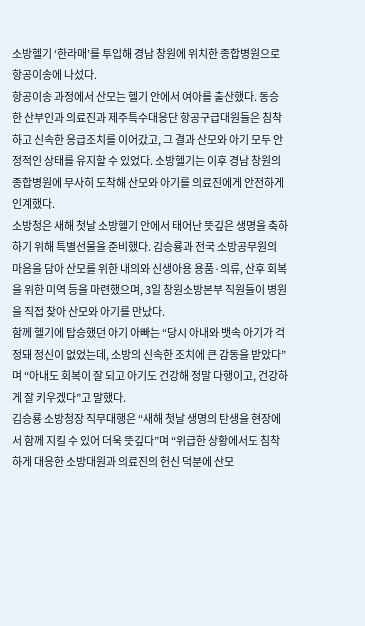소방헬기 ‘한라매’를 투입해 경남 창원에 위치한 종합병원으로 항공이송에 나섰다.
항공이송 과정에서 산모는 헬기 안에서 여아를 출산했다. 동승한 산부인과 의료진과 제주특수대응단 항공구급대원들은 침착하고 신속한 응급조치를 이어갔고, 그 결과 산모와 아기 모두 안정적인 상태를 유지할 수 있었다. 소방헬기는 이후 경남 창원의 종합병원에 무사히 도착해 산모와 아기를 의료진에게 안전하게 인계했다.
소방청은 새해 첫날 소방헬기 안에서 태어난 뜻깊은 생명을 축하하기 위해 특별선물을 준비했다. 김승룡과 전국 소방공무원의 마음을 담아 산모를 위한 내의와 신생아용 용품·의류, 산후 회복을 위한 미역 등을 마련했으며, 3일 창원소방본부 직원들이 병원을 직접 찾아 산모와 아기를 만났다.
함께 헬기에 탑승했던 아기 아빠는 “당시 아내와 뱃속 아기가 걱정돼 정신이 없었는데, 소방의 신속한 조치에 큰 감동을 받았다”며 “아내도 회복이 잘 되고 아기도 건강해 정말 다행이고, 건강하게 잘 키우겠다”고 말했다.
김승룡 소방청장 직무대행은 “새해 첫날 생명의 탄생을 현장에서 함께 지킬 수 있어 더욱 뜻깊다”며 “위급한 상황에서도 침착하게 대응한 소방대원과 의료진의 헌신 덕분에 산모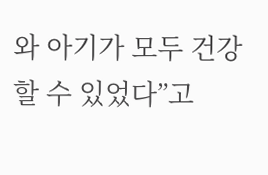와 아기가 모두 건강할 수 있었다”고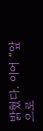밝혔다. 이어 “앞으로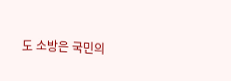도 소방은 국민의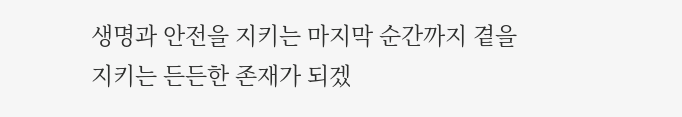생명과 안전을 지키는 마지막 순간까지 곁을 지키는 든든한 존재가 되겠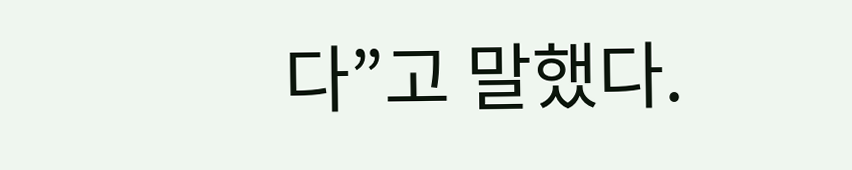다”고 말했다.